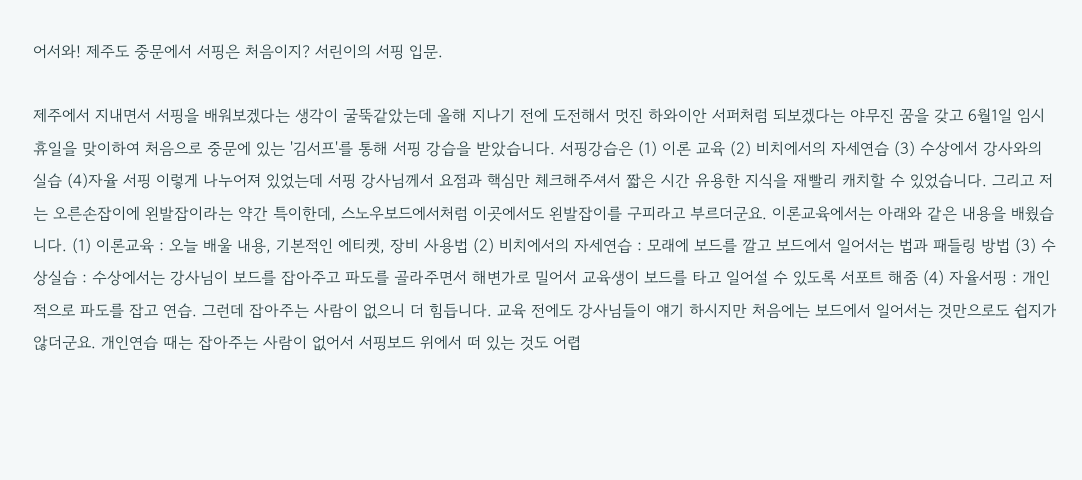어서와! 제주도 중문에서 서핑은 처음이지? 서린이의 서핑 입문.

제주에서 지내면서 서핑을 배워보겠다는 생각이 굴뚝같았는데 올해 지나기 전에 도전해서 멋진 하와이안 서퍼처럼 되보겠다는 야무진 꿈을 갖고 6월1일 임시 휴일을 맞이하여 처음으로 중문에 있는 '김서프'를 통해 서핑 강습을 받았습니다. 서핑강습은 (1) 이론 교육 (2) 비치에서의 자세연습 (3) 수상에서 강사와의 실습 (4)자율 서핑 이렇게 나누어져 있었는데 서핑 강사님께서 요점과 핵심만 체크해주셔서 짧은 시간 유용한 지식을 재빨리 캐치할 수 있었습니다. 그리고 저는 오른손잡이에 왼발잡이라는 약간 특이한데, 스노우보드에서처럼 이곳에서도 왼발잡이를 구피라고 부르더군요. 이론교육에서는 아래와 같은 내용을 배웠습니다. (1) 이론교육 : 오늘 배울 내용, 기본적인 에티켓, 장비 사용법 (2) 비치에서의 자세연습 : 모래에 보드를 깔고 보드에서 일어서는 법과 패들링 방법 (3) 수상실습 : 수상에서는 강사님이 보드를 잡아주고 파도를 골라주면서 해변가로 밀어서 교육생이 보드를 타고 일어설 수 있도록 서포트 해줌 (4) 자율서핑 : 개인적으로 파도를 잡고 연습. 그런데 잡아주는 사람이 없으니 더 힘듭니다. 교육 전에도 강사님들이 얘기 하시지만 처음에는 보드에서 일어서는 것만으로도 쉽지가 않더군요. 개인연습 때는 잡아주는 사람이 없어서 서핑보드 위에서 떠 있는 것도 어렵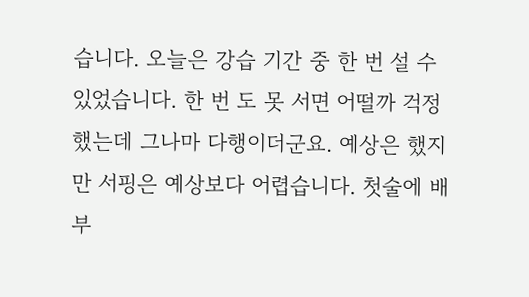습니다. 오늘은 강습 기간 중 한 번 설 수 있었습니다. 한 번 도 못 서면 어떨까 걱정했는데 그나마 다행이더군요. 예상은 했지만 서핑은 예상보다 어렵습니다. 첫술에 배부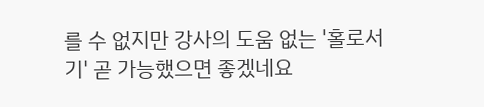를 수 없지만 강사의 도움 없는 '홀로서기' 곧 가능했으면 좋겠네요